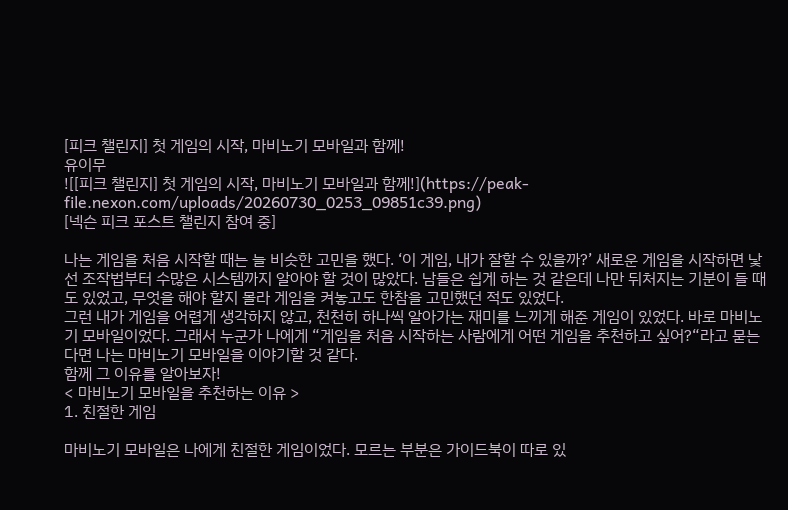[피크 챌린지] 첫 게임의 시작, 마비노기 모바일과 함께!
유이무
![[피크 챌린지] 첫 게임의 시작, 마비노기 모바일과 함께!](https://peak-file.nexon.com/uploads/20260730_0253_09851c39.png)
[넥슨 피크 포스트 챌린지 참여 중]

나는 게임을 처음 시작할 때는 늘 비슷한 고민을 했다. ‘이 게임, 내가 잘할 수 있을까?’ 새로운 게임을 시작하면 낯선 조작법부터 수많은 시스템까지 알아야 할 것이 많았다. 남들은 쉽게 하는 것 같은데 나만 뒤처지는 기분이 들 때도 있었고, 무엇을 해야 할지 몰라 게임을 켜놓고도 한참을 고민했던 적도 있었다.
그런 내가 게임을 어렵게 생각하지 않고, 천천히 하나씩 알아가는 재미를 느끼게 해준 게임이 있었다. 바로 마비노기 모바일이었다. 그래서 누군가 나에게 “게임을 처음 시작하는 사람에게 어떤 게임을 추천하고 싶어?“라고 묻는다면 나는 마비노기 모바일을 이야기할 것 같다.
함께 그 이유를 알아보자!
< 마비노기 모바일을 추천하는 이유 >
1. 친절한 게임

마비노기 모바일은 나에게 친절한 게임이었다. 모르는 부분은 가이드북이 따로 있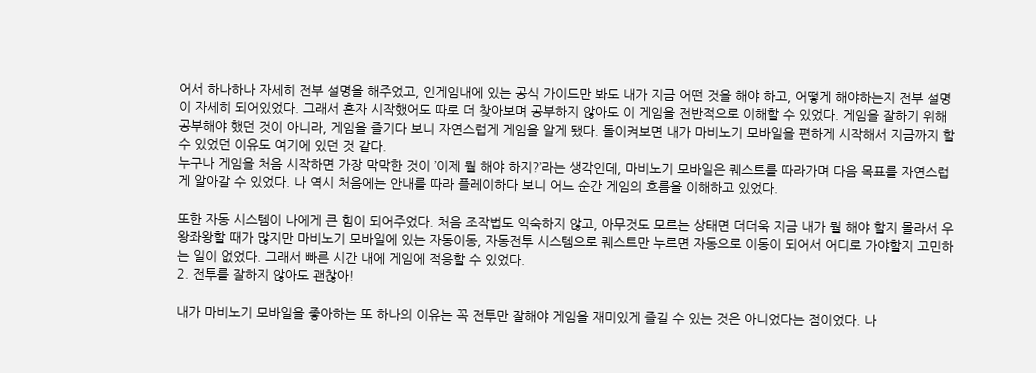어서 하나하나 자세히 전부 설명을 해주었고, 인게임내에 있는 공식 가이드만 봐도 내가 지금 어떤 것을 해야 하고, 어떻게 해야하는지 전부 설명이 자세히 되어있었다. 그래서 혼자 시작했어도 따로 더 찾아보며 공부하지 않아도 이 게임을 전반적으로 이해할 수 있었다. 게임을 잘하기 위해 공부해야 했던 것이 아니라, 게임을 즐기다 보니 자연스럽게 게임을 알게 됐다. 돌이켜보면 내가 마비노기 모바일을 편하게 시작해서 지금까지 할 수 있었던 이유도 여기에 있던 것 같다.
누구나 게임을 처음 시작하면 가장 막막한 것이 ’이제 뭘 해야 하지?’라는 생각인데, 마비노기 모바일은 퀘스트를 따라가며 다음 목표를 자연스럽게 알아갈 수 있었다. 나 역시 처음에는 안내를 따라 플레이하다 보니 어느 순간 게임의 흐름을 이해하고 있었다.

또한 자동 시스템이 나에게 큰 힘이 되어주었다. 처음 조작법도 익숙하지 않고, 아무것도 모르는 상태면 더더욱 지금 내가 뭘 해야 할지 몰라서 우왕좌왕할 때가 많지만 마비노기 모바일에 있는 자동이동, 자동전투 시스템으로 퀘스트만 누르면 자동으로 이동이 되어서 어디로 가야할지 고민하는 일이 없었다. 그래서 빠른 시간 내에 게임에 적응할 수 있었다.
2. 전투를 잘하지 않아도 괜찮아!

내가 마비노기 모바일을 좋아하는 또 하나의 이유는 꼭 전투만 잘해야 게임을 재미있게 즐길 수 있는 것은 아니었다는 점이었다. 나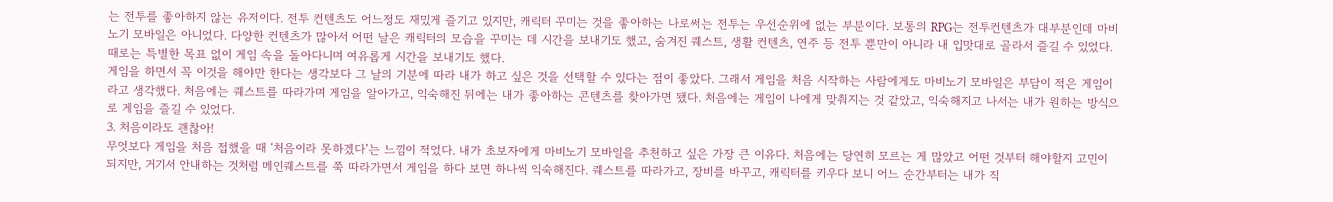는 전투를 좋아하지 않는 유저이다. 전투 컨텐츠도 어느정도 재밌게 즐기고 있지만, 캐릭터 꾸미는 것을 좋아하는 나로써는 전투는 우선순위에 없는 부분이다. 보통의 RPG는 전투컨텐츠가 대부분인데 마비노기 모바일은 아니었다. 다양한 컨텐츠가 많아서 어떤 날은 캐릭터의 모습을 꾸미는 데 시간을 보내기도 했고, 숨겨진 퀘스트, 생활 컨텐츠, 연주 등 전투 뿐만이 아니라 내 입맛대로 골라서 즐길 수 있었다. 때로는 특별한 목표 없이 게임 속을 돌아다니며 여유롭게 시간을 보내기도 했다.
게임을 하면서 꼭 이것을 해야만 한다는 생각보다 그 날의 기분에 따라 내가 하고 싶은 것을 선택할 수 있다는 점이 좋았다. 그래서 게임을 처음 시작하는 사람에게도 마비노기 모바일은 부담이 적은 게임이라고 생각했다. 처음에는 퀘스트를 따라가며 게임을 알아가고, 익숙해진 뒤에는 내가 좋아하는 콘텐츠를 찾아가면 됐다. 처음에는 게임이 나에게 맞춰지는 것 같았고, 익숙해지고 나서는 내가 원하는 방식으로 게임을 즐길 수 있었다.
3. 처음이라도 괜찮아!
무엇보다 게임을 처음 접했을 때 ‘처음이라 못하겠다’는 느낌이 적었다. 내가 초보자에게 마비노기 모바일을 추천하고 싶은 가장 큰 이유다. 처음에는 당연히 모르는 게 많았고 어떤 것부터 해야할지 고민이 되지만, 거기서 안내하는 것처럼 메인퀘스트를 쭉 따라가면서 게임을 하다 보면 하나씩 익숙해진다. 퀘스트를 따라가고, 장비를 바꾸고, 캐릭터를 키우다 보니 어느 순간부터는 내가 직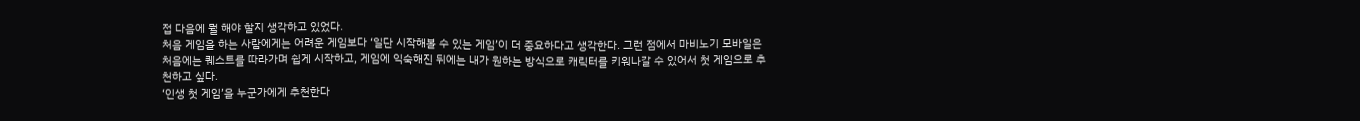접 다음에 뭘 해야 할지 생각하고 있었다.
처음 게임을 하는 사람에게는 어려운 게임보다 ‘일단 시작해볼 수 있는 게임’이 더 중요하다고 생각한다. 그런 점에서 마비노기 모바일은 처음에는 퀘스트를 따라가며 쉽게 시작하고, 게임에 익숙해진 뒤에는 내가 원하는 방식으로 캐릭터를 키워나갈 수 있어서 첫 게임으로 추천하고 싶다.
‘인생 첫 게임’을 누군가에게 추천한다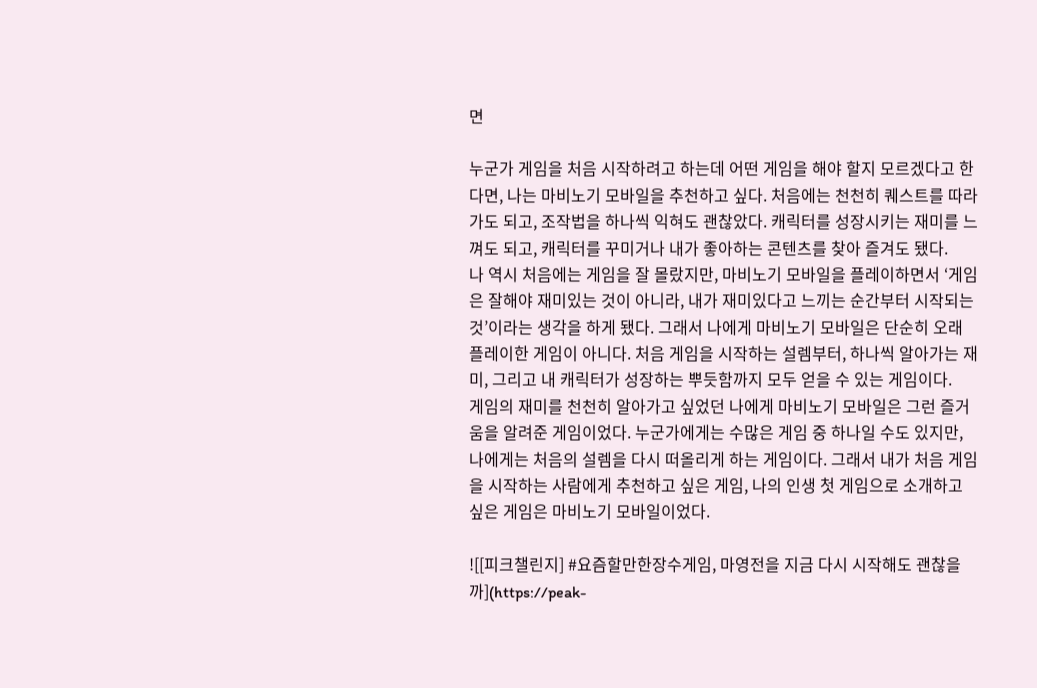면

누군가 게임을 처음 시작하려고 하는데 어떤 게임을 해야 할지 모르겠다고 한다면, 나는 마비노기 모바일을 추천하고 싶다. 처음에는 천천히 퀘스트를 따라가도 되고, 조작법을 하나씩 익혀도 괜찮았다. 캐릭터를 성장시키는 재미를 느껴도 되고, 캐릭터를 꾸미거나 내가 좋아하는 콘텐츠를 찾아 즐겨도 됐다.
나 역시 처음에는 게임을 잘 몰랐지만, 마비노기 모바일을 플레이하면서 ‘게임은 잘해야 재미있는 것이 아니라, 내가 재미있다고 느끼는 순간부터 시작되는 것’이라는 생각을 하게 됐다. 그래서 나에게 마비노기 모바일은 단순히 오래 플레이한 게임이 아니다. 처음 게임을 시작하는 설렘부터, 하나씩 알아가는 재미, 그리고 내 캐릭터가 성장하는 뿌듯함까지 모두 얻을 수 있는 게임이다.
게임의 재미를 천천히 알아가고 싶었던 나에게 마비노기 모바일은 그런 즐거움을 알려준 게임이었다. 누군가에게는 수많은 게임 중 하나일 수도 있지만, 나에게는 처음의 설렘을 다시 떠올리게 하는 게임이다. 그래서 내가 처음 게임을 시작하는 사람에게 추천하고 싶은 게임, 나의 인생 첫 게임으로 소개하고 싶은 게임은 마비노기 모바일이었다.

![[피크챌린지] #요즘할만한장수게임, 마영전을 지금 다시 시작해도 괜찮을까](https://peak-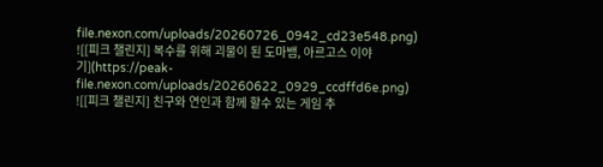file.nexon.com/uploads/20260726_0942_cd23e548.png)
![[피크 챌린지] 복수를 위해 괴물이 된 도마뱀, 아르고스 이야기](https://peak-file.nexon.com/uploads/20260622_0929_ccdffd6e.png)
![[피크 챌린지] 친구와 연인과 함께 할수 있는 게임 추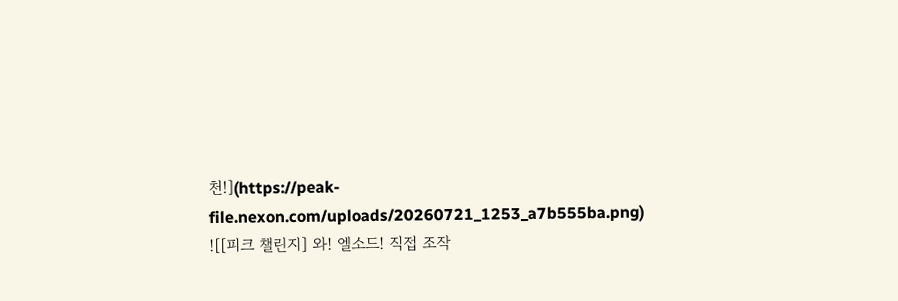천!](https://peak-file.nexon.com/uploads/20260721_1253_a7b555ba.png)
![[피크 챌린지] 와! 엘소드! 직접 조작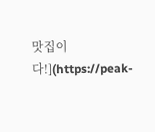맛집이다!](https://peak-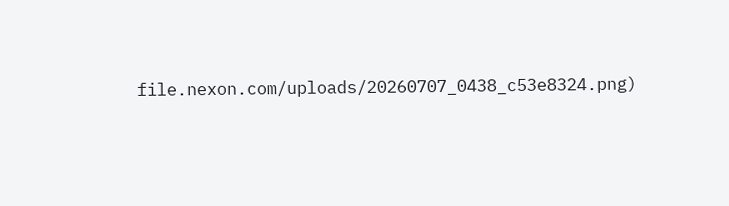file.nexon.com/uploads/20260707_0438_c53e8324.png)